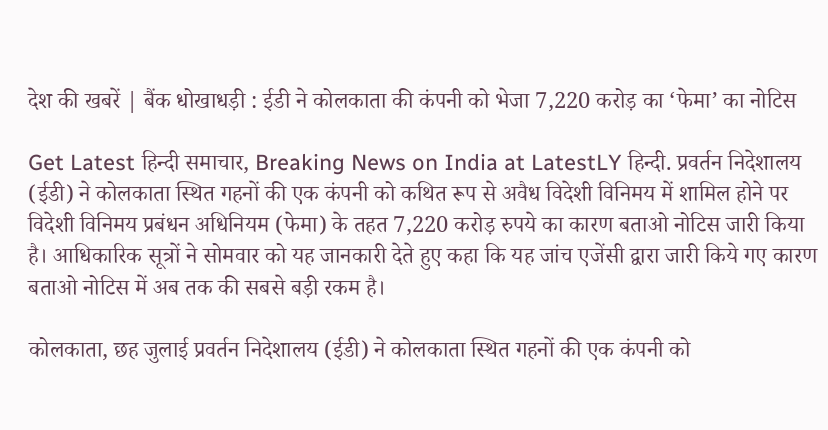देश की खबरें | बैंक धोखाधड़ी : ईडी ने कोलकाता की कंपनी को भेजा 7,220 करोड़ का ‘फेमा’ का नोटिस

Get Latest हिन्दी समाचार, Breaking News on India at LatestLY हिन्दी. प्रवर्तन निदेशालय (ईडी) ने कोलकाता स्थित गहनों की एक कंपनी को कथित रूप से अवैध विदेशी विनिमय में शामिल होने पर विदेशी विनिमय प्रबंधन अधिनियम (फेमा) के तहत 7,220 करोड़ रुपये का कारण बताओ नोटिस जारी किया है। आधिकारिक सूत्रों ने सोमवार को यह जानकारी देते हुए कहा कि यह जांच एजेंसी द्वारा जारी किये गए कारण बताओ नोटिस में अब तक की सबसे बड़ी रकम है।

कोलकाता, छह जुलाई प्रवर्तन निदेशालय (ईडी) ने कोलकाता स्थित गहनों की एक कंपनी को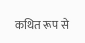कथित रूप से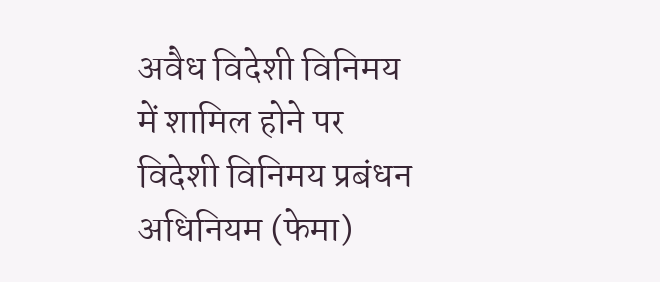अवैध विदेशी विनिमय में शामिल होने पर विदेशी विनिमय प्रबंधन अधिनियम (फेमा)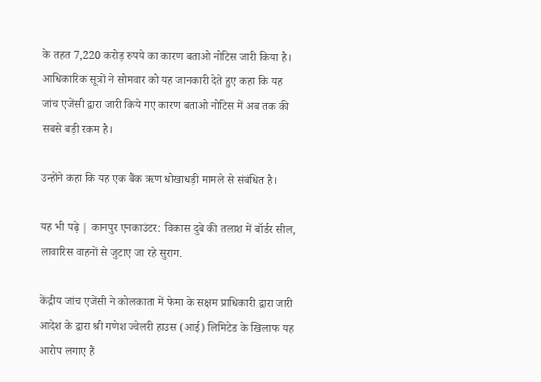के तहत 7,220 करोड़ रुपये का कारण बताओ नोटिस जारी किया है। आधिकारिक सूत्रों ने सोमवार को यह जानकारी देते हुए कहा कि यह जांच एजेंसी द्वारा जारी किये गए कारण बताओ नोटिस में अब तक की सबसे बड़ी रकम है।

उन्होंने कहा कि यह एक बैंक ऋण धोखाधड़ी मामले से संबंधित है।

यह भी पढ़े | कानपुर एनकाउंटर: विकास दुबे की तलाश में बॉर्डर सील, लावारिस वाहनों से जुटाए जा रहे सुराग.

केंद्रीय जांच एजेंसी ने कोलकाता में फेमा के सक्षम प्राधिकारी द्वारा जारी आदेश के द्वारा श्री गणेश ज्वेलरी हाउस (आई) लिमिटेड के खिलाफ यह आरोप लगाए हैं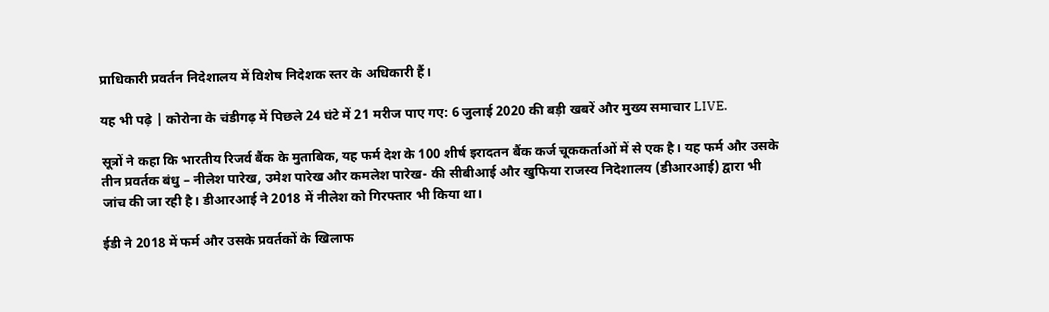प्राधिकारी प्रवर्तन निदेशालय में विशेष निदेशक स्तर के अधिकारी हैं।

यह भी पढ़े | कोरोना के चंडीगढ़ में पिछले 24 घंटे में 21 मरीज पाए गए: 6 जुलाई 2020 की बड़ी खबरें और मुख्य समाचार LIVE.

सूत्रों ने कहा कि भारतीय रिजर्व बैंक के मुताबिक, यह फर्म देश के 100 शीर्ष इरादतन बैंक कर्ज चूककर्ताओं में से एक है। यह फर्म और उसके तीन प्रवर्तक बंधु – नीलेश पारेख, उमेश पारेख और कमलेश पारेख- की सीबीआई और खुफिया राजस्व निदेशालय (डीआरआई) द्वारा भी जांच की जा रही है। डीआरआई ने 2018 में नीलेश को गिरफ्तार भी किया था।

ईडी ने 2018 में फर्म और उसके प्रवर्तकों के खिलाफ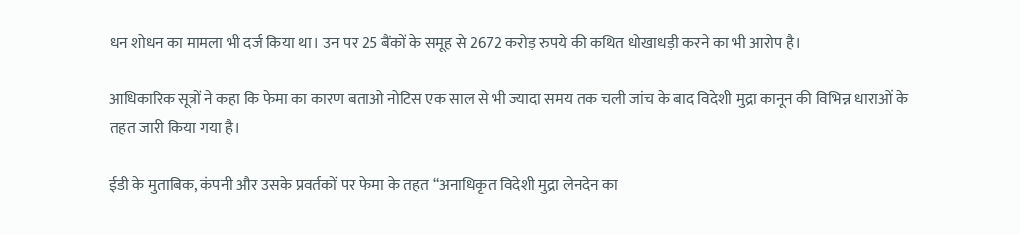धन शोधन का मामला भी दर्ज किया था। उन पर 25 बैंकों के समूह से 2672 करोड़ रुपये की कथित धोखाधड़ी करने का भी आरोप है।

आधिकारिक सूत्रों ने कहा कि फेमा का कारण बताओ नोटिस एक साल से भी ज्यादा समय तक चली जांच के बाद विदेशी मुद्रा कानून की विभिन्न धाराओं के तहत जारी किया गया है।

ईडी के मुताबिक, कंपनी और उसके प्रवर्तकों पर फेमा के तहत “अनाधिकृत विदेशी मुद्रा लेनदेन का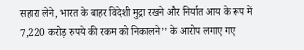सहारा लेने, भारत के बाहर विदेशी मुद्रा रखने और निर्यात आय के रूप में 7,220 करोड़ रुपये की रकम को निकालने’’ के आरोप लगाए गए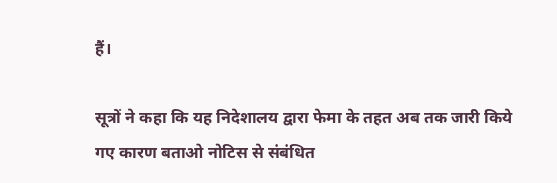हैं।

सूत्रों ने कहा कि यह निदेशालय द्वारा फेमा के तहत अब तक जारी किये गए कारण बताओ नोटिस से संबंधित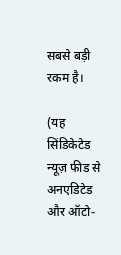सबसे बड़ी रकम है।

(यह सिंडिकेटेड न्यूज़ फीड से अनएडिटेड और ऑटो-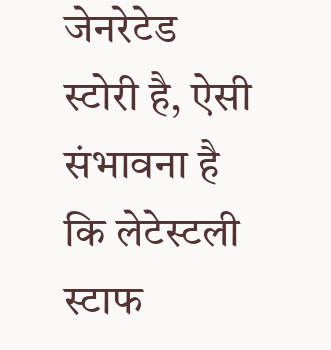जेनरेटेड स्टोरी है, ऐसी संभावना है कि लेटेस्टली स्टाफ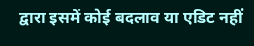द्वारा इसमें कोई बदलाव या एडिट नहीं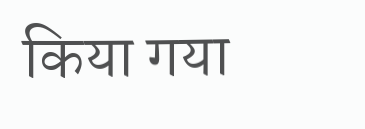किया गया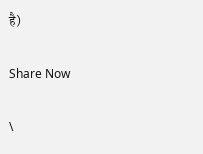है)

Share Now

\